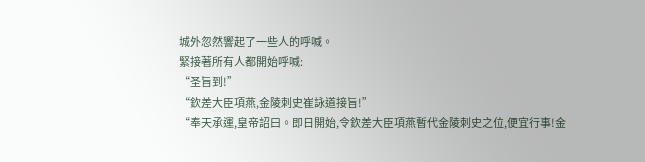城外忽然響起了一些人的呼喊。
緊接著所有人都開始呼喊:
“圣旨到!”
“欽差大臣項燕,金陵刺史崔詠道接旨!”
“奉天承運,皇帝詔曰。即日開始,令欽差大臣項燕暫代金陵刺史之位,便宜行事!金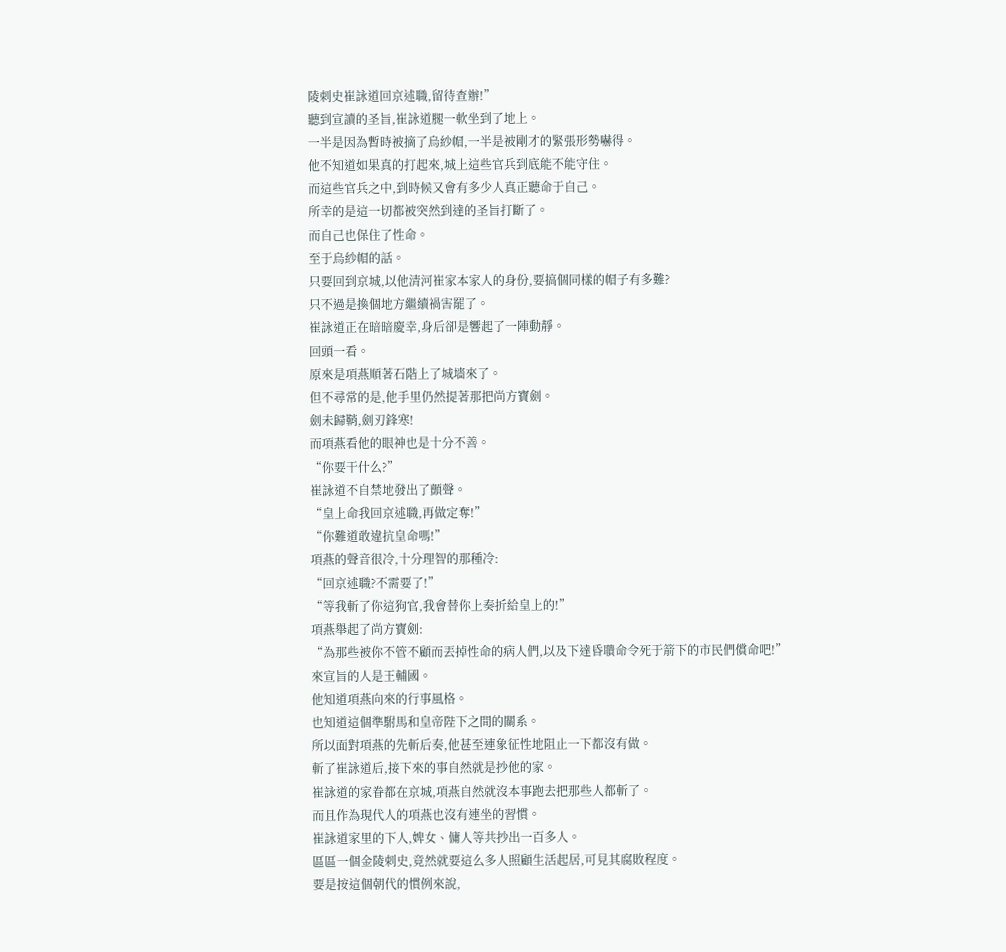陵刺史崔詠道回京述職,留待查辦!”
聽到宣讀的圣旨,崔詠道腿一軟坐到了地上。
一半是因為暫時被摘了烏紗帽,一半是被剛才的緊張形勢嚇得。
他不知道如果真的打起來,城上這些官兵到底能不能守住。
而這些官兵之中,到時候又會有多少人真正聽命于自己。
所幸的是這一切都被突然到達的圣旨打斷了。
而自己也保住了性命。
至于烏紗帽的話。
只要回到京城,以他清河崔家本家人的身份,要搞個同樣的帽子有多難?
只不過是換個地方繼續禍害罷了。
崔詠道正在暗暗慶幸,身后卻是響起了一陣動靜。
回頭一看。
原來是項燕順著石階上了城墻來了。
但不尋常的是,他手里仍然提著那把尚方寶劍。
劍未歸鞘,劍刃鋒寒!
而項燕看他的眼神也是十分不善。
“你要干什么?”
崔詠道不自禁地發出了顫聲。
“皇上命我回京述職,再做定奪!”
“你難道敢違抗皇命嗎!”
項燕的聲音很冷,十分理智的那種冷:
“回京述職?不需要了!”
“等我斬了你這狗官,我會替你上奏折給皇上的!”
項燕舉起了尚方寶劍:
“為那些被你不管不顧而丟掉性命的病人們,以及下達昏聵命令死于箭下的市民們償命吧!”
來宣旨的人是王輔國。
他知道項燕向來的行事風格。
也知道這個準駙馬和皇帝陛下之間的關系。
所以面對項燕的先斬后奏,他甚至連象征性地阻止一下都沒有做。
斬了崔詠道后,接下來的事自然就是抄他的家。
崔詠道的家眷都在京城,項燕自然就沒本事跑去把那些人都斬了。
而且作為現代人的項燕也沒有連坐的習慣。
崔詠道家里的下人,婢女、傭人等共抄出一百多人。
區區一個金陵刺史,竟然就要這么多人照顧生活起居,可見其腐敗程度。
要是按這個朝代的慣例來說,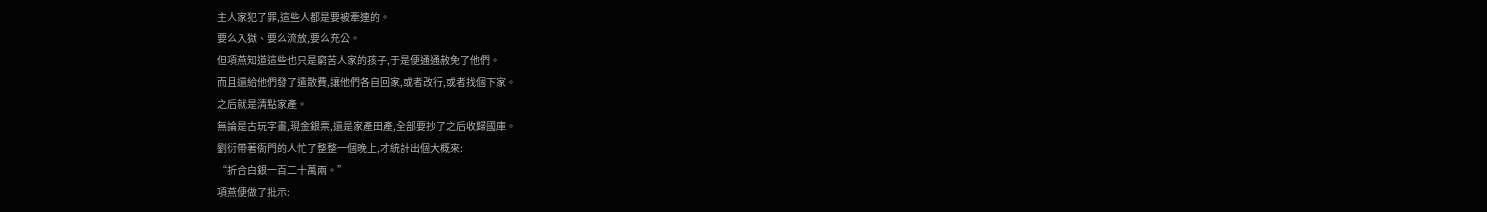主人家犯了罪,這些人都是要被牽連的。
要么入獄、要么流放,要么充公。
但項燕知道這些也只是窮苦人家的孩子,于是便通通赦免了他們。
而且還給他們發了遣散費,讓他們各自回家,或者改行,或者找個下家。
之后就是清點家產。
無論是古玩字畫,現金銀票,還是家產田產,全部要抄了之后收歸國庫。
劉衍帶著衙門的人忙了整整一個晚上,才統計出個大概來:
“折合白銀一百二十萬兩。”
項燕便做了批示: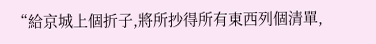“給京城上個折子,將所抄得所有東西列個清單,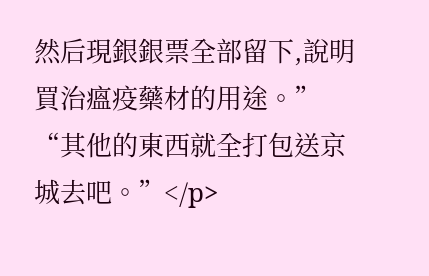然后現銀銀票全部留下,說明買治瘟疫藥材的用途。”
“其他的東西就全打包送京城去吧。”</p>